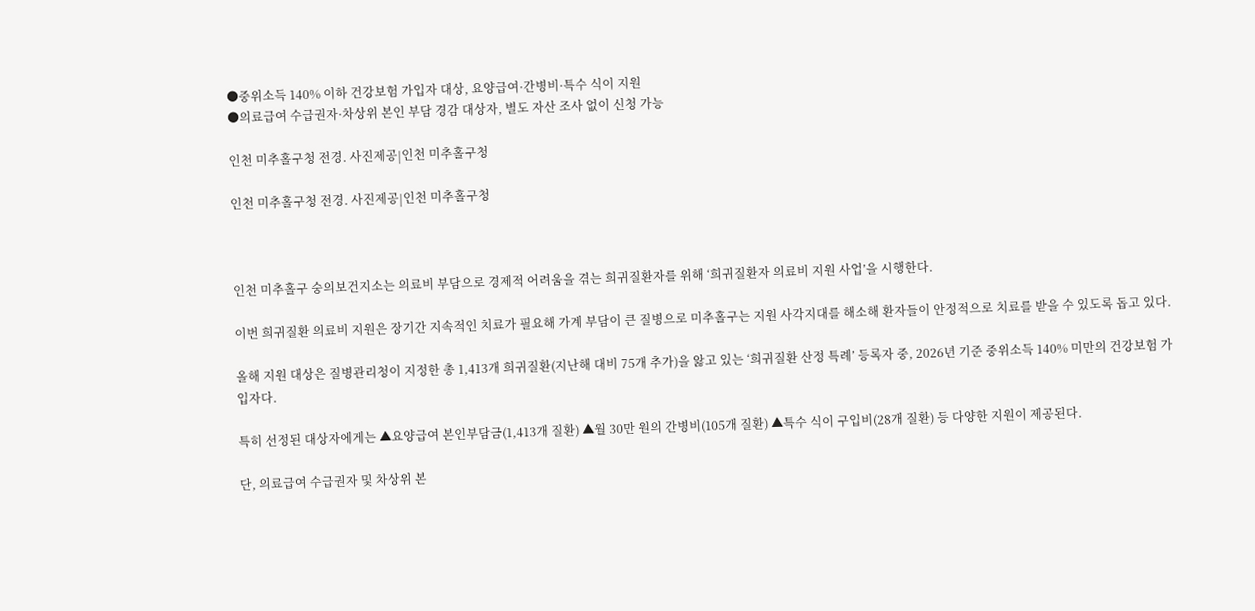●중위소득 140% 이하 건강보험 가입자 대상, 요양급여·간병비·특수 식이 지원
●의료급여 수급권자·차상위 본인 부담 경감 대상자, 별도 자산 조사 없이 신청 가능

인천 미추홀구청 전경. 사진제공|인천 미추홀구청

인천 미추홀구청 전경. 사진제공|인천 미추홀구청



인천 미추홀구 숭의보건지소는 의료비 부담으로 경제적 어려움을 겪는 희귀질환자를 위해 ‘희귀질환자 의료비 지원 사업’을 시행한다.

이번 희귀질환 의료비 지원은 장기간 지속적인 치료가 필요해 가계 부담이 큰 질병으로 미추홀구는 지원 사각지대를 해소해 환자들이 안정적으로 치료를 받을 수 있도록 돕고 있다.

올해 지원 대상은 질병관리청이 지정한 총 1,413개 희귀질환(지난해 대비 75개 추가)을 앓고 있는 ‘희귀질환 산정 특례’ 등록자 중, 2026년 기준 중위소득 140% 미만의 건강보험 가입자다.

특히 선정된 대상자에게는 ▲요양급여 본인부담금(1,413개 질환) ▲월 30만 원의 간병비(105개 질환) ▲특수 식이 구입비(28개 질환) 등 다양한 지원이 제공된다.

단, 의료급여 수급권자 및 차상위 본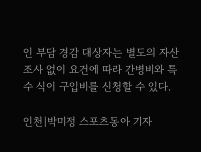인 부담 경감 대상자는 별도의 자산 조사 없이 요건에 따라 간병비와 특수 식이 구입비를 신청할 수 있다.

인천|박미정 스포츠동아 기자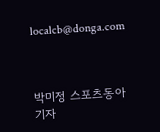localcb@donga.com



박미정 스포츠동아 기자